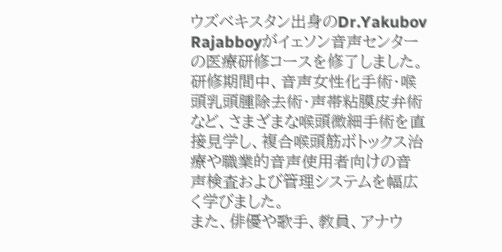ウズベキスタン出身のDr.Yakubov Rajabboyがイェソン音声センターの医療研修コースを修了しました。
研修期間中、音声女性化手術・喉頭乳頭腫除去術・声帯粘膜皮弁術など、さまざまな喉頭微細手術を直接見学し、複合喉頭筋ボトックス治療や職業的音声使用者向けの音声検査および管理システムを幅広く学びました。
また、俳優や歌手、教員、アナウ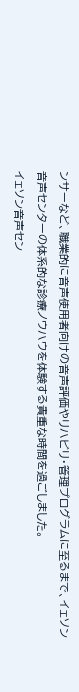ンサーなど、職業的に音声使用者向けの音声評価やリハビリ・管理プログラムに至るまで、イェソン音声センターの体系的な診療ノウハウを体験する貴重な時間を過ごしました。
イェソン音声セン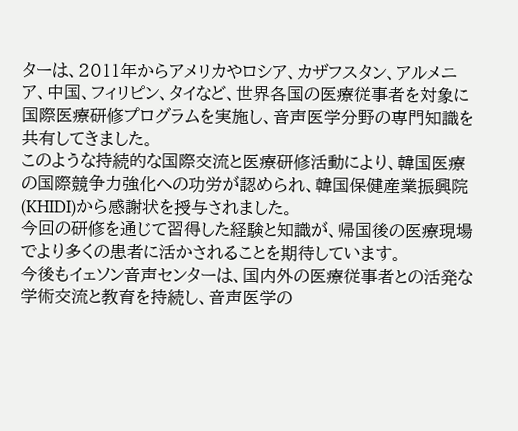ターは、2011年からアメリカやロシア、カザフスタン、アルメニア、中国、フィリピン、タイなど、世界各国の医療従事者を対象に国際医療研修プログラムを実施し、音声医学分野の専門知識を共有してきました。
このような持続的な国際交流と医療研修活動により、韓国医療の国際競争力強化への功労が認められ、韓国保健産業振興院(KHIDI)から感謝状を授与されました。
今回の研修を通じて習得した経験と知識が、帰国後の医療現場でより多くの患者に活かされることを期待しています。
今後もイェソン音声センターは、国内外の医療従事者との活発な学術交流と教育を持続し、音声医学の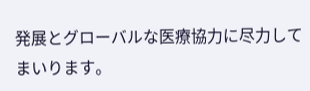発展とグローバルな医療協力に尽力してまいります。